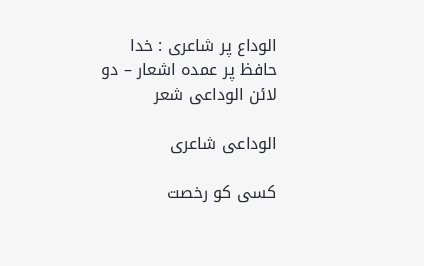الوداع پر شاعری : خدا حافظ پر عمدہ اشعار – دو لائن الوداعی شعر

الوداعی شاعری

کسی کو رخصت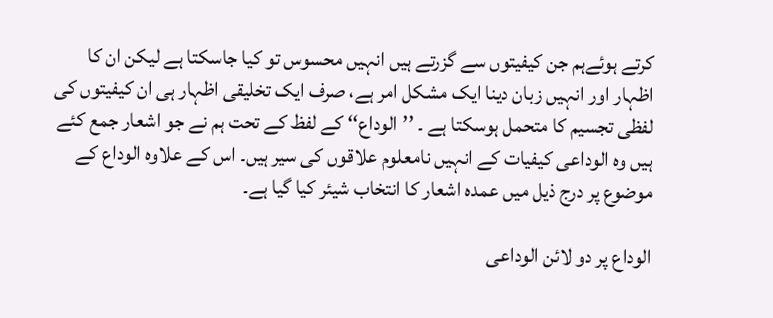کرتے ہوئےہم جن کیفیتوں سے گزرتے ہیں انہیں محسوس تو کیا جاسکتا ہے لیکن ان کا اظہار اور انہیں زبان دینا ایک مشکل امر ہے، صرف ایک تخلیقی اظہار ہی ان کیفیتوں کی لفظی تجسیم کا متحمل ہوسکتا ہے ۔ ’’الوداع‘‘ کے لفظ کے تحت ہم نے جو اشعار جمع کئے ہیں وہ الوداعی کیفیات کے انہیں نامعلوم علاقوں کی سیر ہیں۔ اس کے علاوہ الوداع کے موضوع پر درج ذیل میں عمدہ اشعار کا انتخاب شیئر کیا گیا ہے۔

الوداع پر دو لائن الوداعی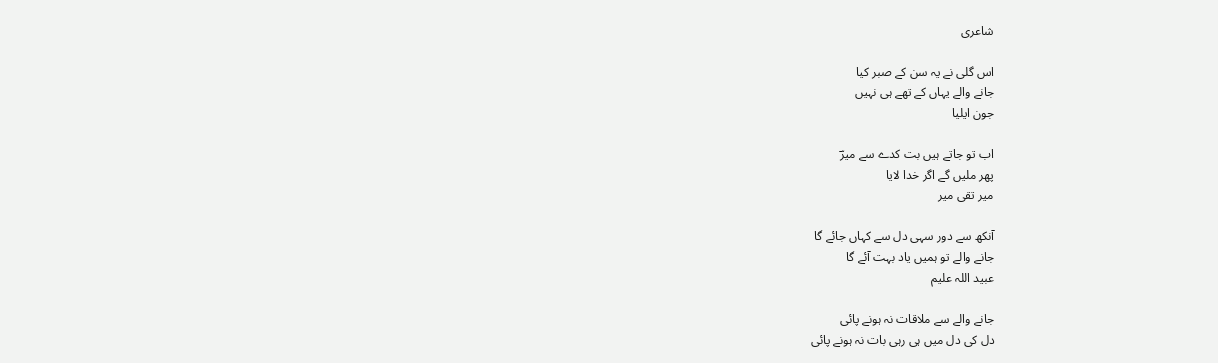شاعری

اس گلی نے یہ سن کے صبر کیا
جانے والے یہاں کے تھے ہی نہیں
جون ایلیا

اب تو جاتے ہیں بت کدے سے میرؔ
پھر ملیں گے اگر خدا لایا
میر تقی میر

آنکھ سے دور سہی دل سے کہاں جائے گا
جانے والے تو ہمیں یاد بہت آئے گا
عبید اللہ علیم

جانے والے سے ملاقات نہ ہونے پائی
دل کی دل میں ہی رہی بات نہ ہونے پائی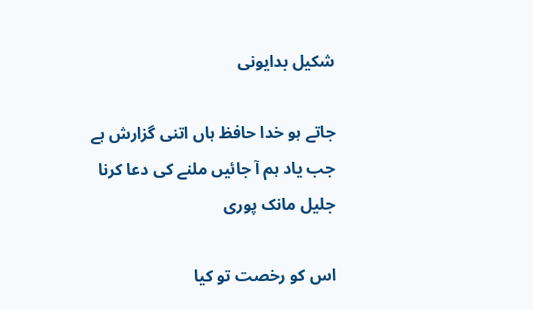شکیل بدایونی

جاتے ہو خدا حافظ ہاں اتنی گزارش ہے
جب یاد ہم آ جائیں ملنے کی دعا کرنا
جلیل مانک پوری

اس کو رخصت تو کیا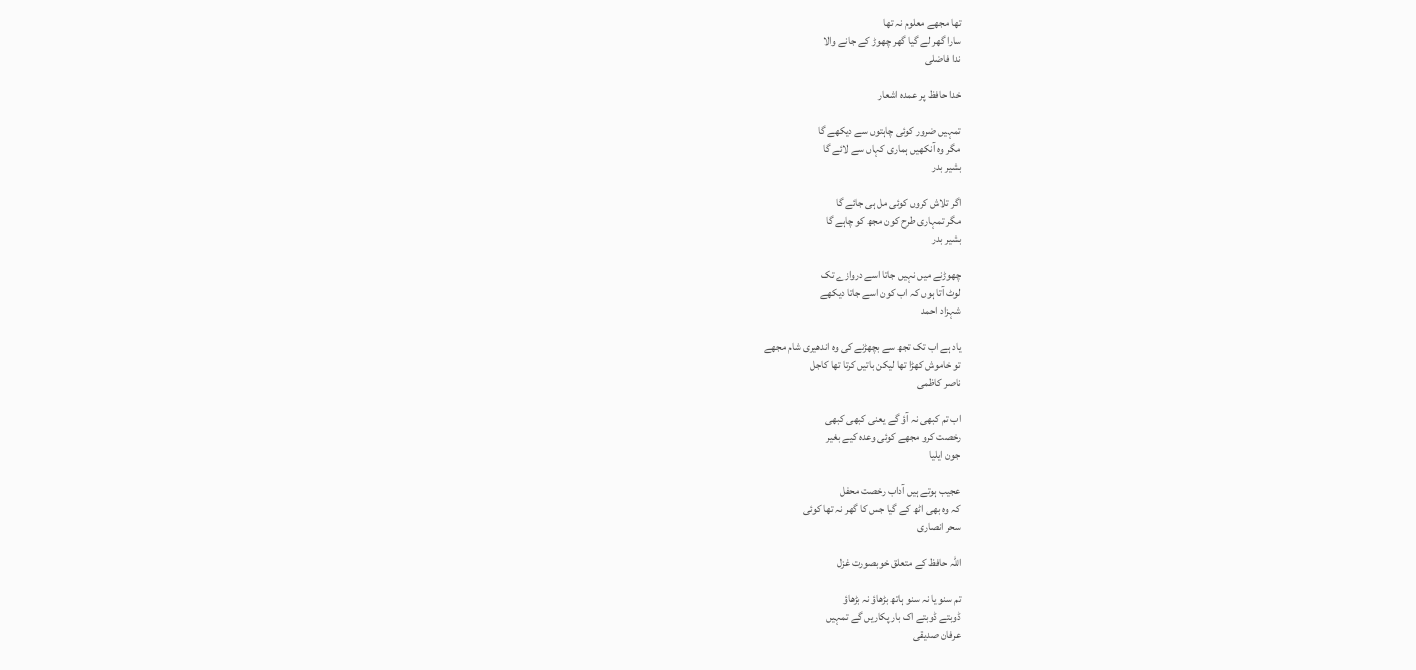تھا مجھے معلوم نہ تھا
سارا گھر لے گیا گھر چھوڑ کے جانے والا
ندا فاضلی

خدا حافظ پر عمدہ اشعار

تمہیں ضرور کوئی چاہتوں سے دیکھے گا
مگر وہ آنکھیں ہماری کہاں سے لائے گا
بشیر بدر

اگر تلاش کروں کوئی مل ہی جائے گا
مگر تمہاری طرح کون مجھ کو چاہے گا
بشیر بدر

چھوڑنے میں نہیں جاتا اسے دروازے تک
لوٹ آتا ہوں کہ اب کون اسے جاتا دیکھے
شہزاد احمد

یاد ہے اب تک تجھ سے بچھڑنے کی وہ اندھیری شام مجھے
تو خاموش کھڑا تھا لیکن باتیں کرتا تھا کاجل
ناصر کاظمی

اب تم کبھی نہ آؤ گے یعنی کبھی کبھی
رخصت کرو مجھے کوئی وعدہ کیے بغیر
جون ایلیا

عجیب ہوتے ہیں آداب رخصت محفل
کہ وہ بھی اٹھ کے گیا جس کا گھر نہ تھا کوئی
سحر انصاری

اللہ حافظ کے متعلق خوبصورت غزل

تم سنو یا نہ سنو ہاتھ بڑھاؤ نہ بڑھاؤ
ڈوبتے ڈوبتے اک بار پکاریں گے تمہیں
عرفان صدیقی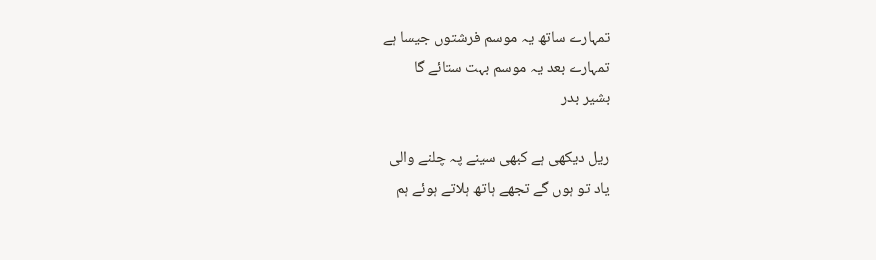تمہارے ساتھ یہ موسم فرشتوں جیسا ہے
تمہارے بعد یہ موسم بہت ستائے گا
بشیر بدر

ریل دیکھی ہے کبھی سینے پہ چلنے والی
یاد تو ہوں گے تجھے ہاتھ ہلاتے ہوئے ہم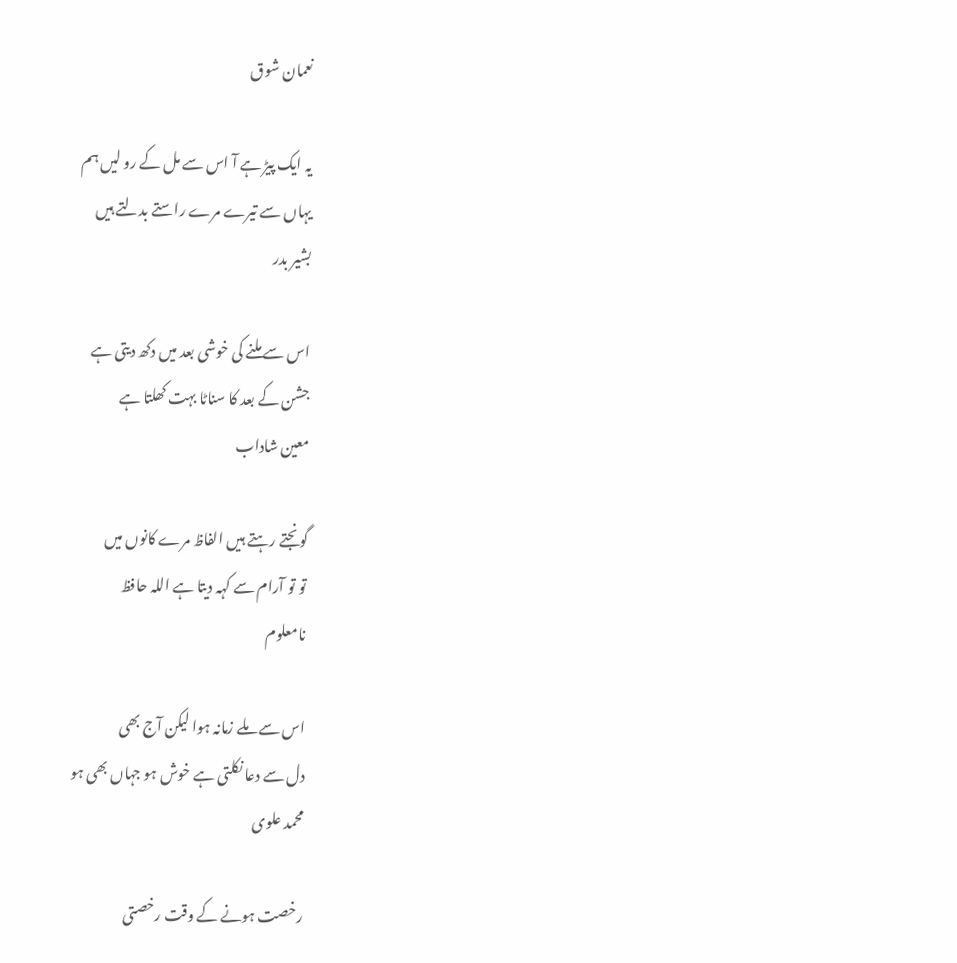نعمان شوق

یہ ایک پیڑ ہے آ اس سے مل کے رو لیں ہم
یہاں سے تیرے مرے راستے بدلتے ہیں
بشیر بدر

اس سے ملنے کی خوشی بعد میں دکھ دیتی ہے
جشن کے بعد کا سناٹا بہت کھلتا ہے
معین شاداب

گونجتے رہتے ہیں الفاظ مرے کانوں میں
تو تو آرام سے کہہ دیتا ہے اللہ حافظ
نامعلوم

اس سے ملے زمانہ ہوا لیکن آج بھی
دل سے دعا نکلتی ہے خوش ہو جہاں بھی ہو
محمد علوی

رخصت ہونے کے وقت رخصتی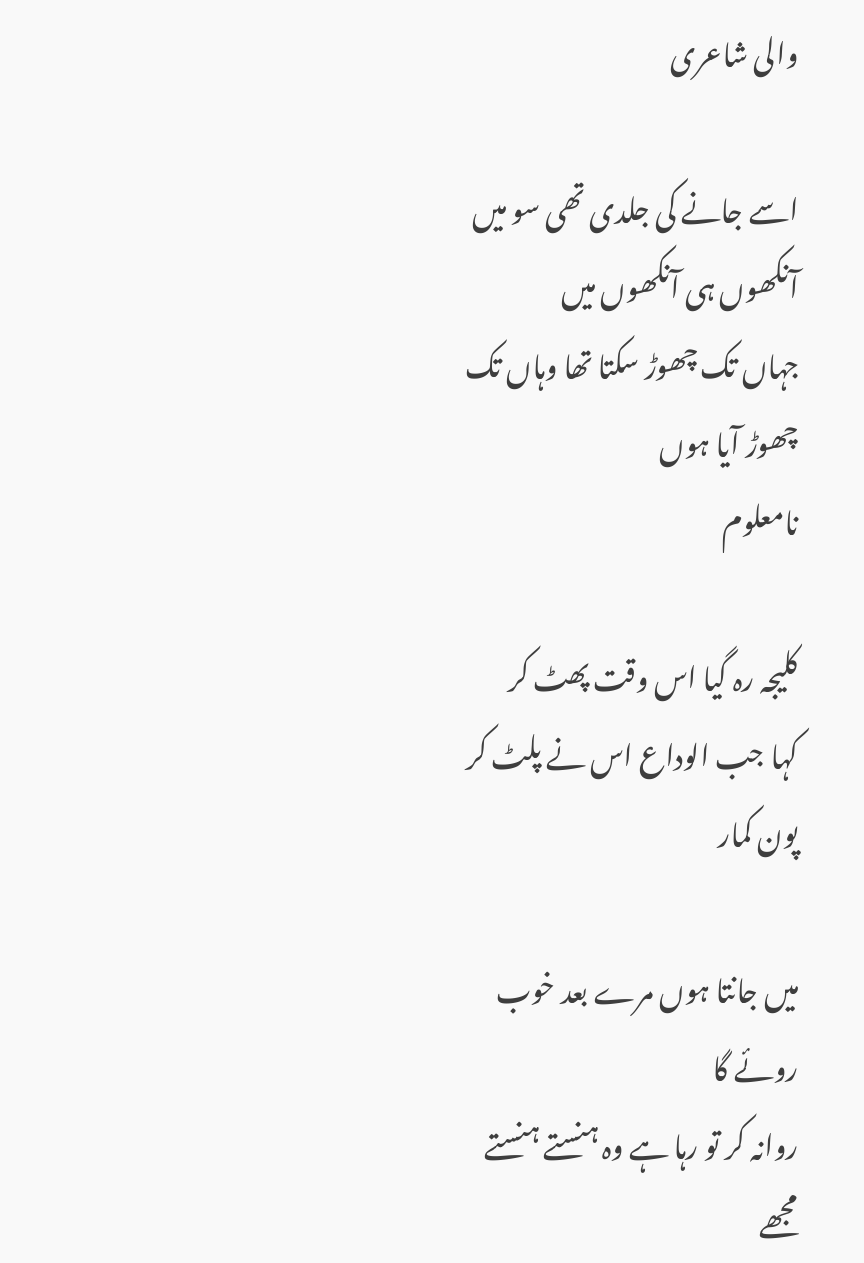والی شاعری

اسے جانے کی جلدی تھی سو میں آنکھوں ہی آنکھوں میں
جہاں تک چھوڑ سکتا تھا وہاں تک چھوڑ آیا ہوں
نامعلوم

کلیجہ رہ گیا اس وقت پھٹ کر
کہا جب الوداع اس نے پلٹ کر
پون کمار

میں جانتا ہوں مرے بعد خوب روئے گا
روانہ کر تو رہا ہے وہ ہنستے ہنستے مجھے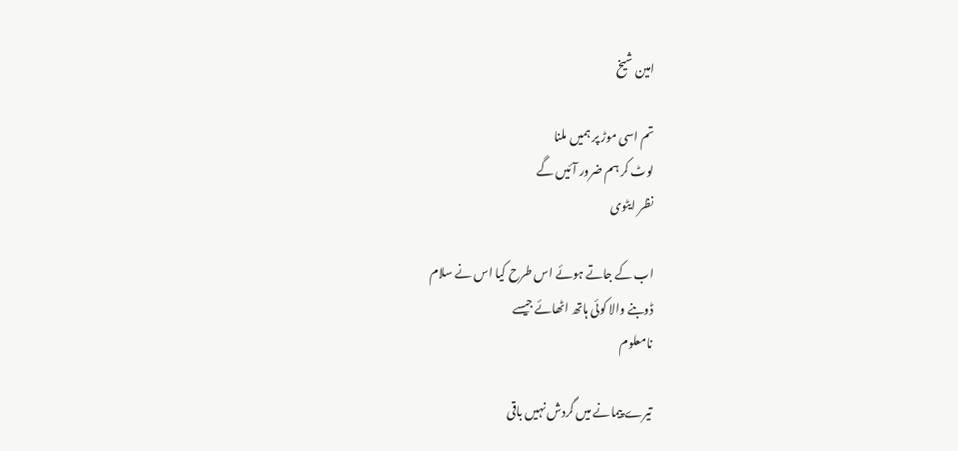امین شیخ

تم اسی موڑ پر ہمیں ملنا
لوٹ کر ہم ضرور آئیں گے
نظر ایٹوی

اب کے جاتے ہوئے اس طرح کیا اس نے سلام
ڈوبنے والا کوئی ہاتھ اٹھائے جیسے
نامعلوم

تیرے پیمانے میں گردش نہیں باقی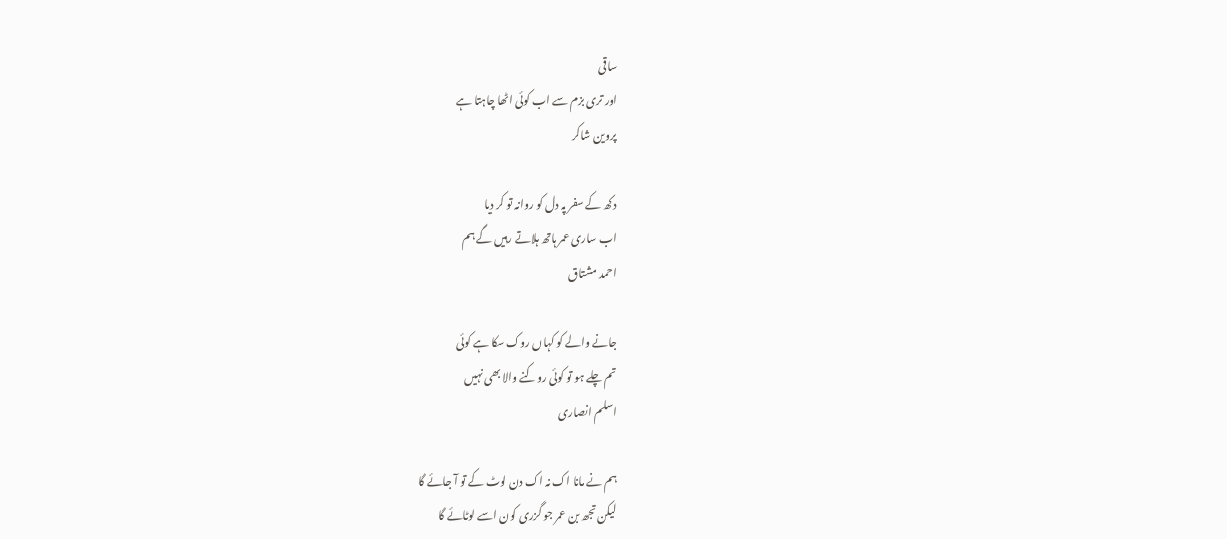ساقی
اور تری بزم سے اب کوئی اٹھا چاہتا ہے
پروین شاکر

دکھ کے سفر پہ دل کو روانہ تو کر دیا
اب ساری عمر ہاتھ ہلاتے رہیں گے ہم
احمد مشتاق

جانے والے کو کہاں روک سکا ہے کوئی
تم چلے ہو تو کوئی روکنے والا بھی نہیں
اسلم انصاری

ہم نے مانا اک نہ اک دن لوٹ کے تو آ جائے گا
لیکن تجھ بن عمر جو گزری کون اسے لوٹائے گا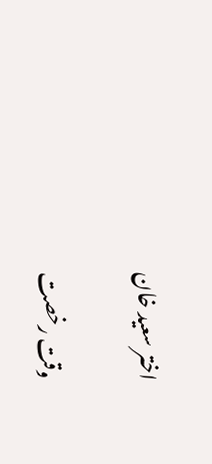اختر سعید خان

وقت رخصت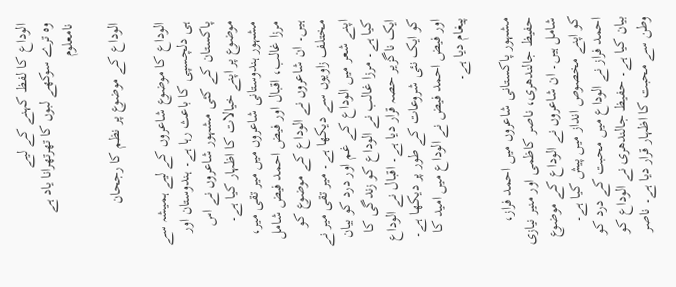الوداع کا لفظ کہنے کے لیے
وہ ترے سوکھے لبوں کا تھرتھرانا یاد ہے
نامعلوم

الوداع کے موضوع پر نظم کا رجحان

الوداع کا موضوع شاعروں کے لیے ہمیشہ سے ہی دلچسپی کا باعث رہا ہے۔ ہندوستان اور پاکستان کے کئی مشہور شاعروں نے اس موضوع پر اپنے خیالات کا اظہار کیا ہے۔ مشہور ہندوستانی شاعروں میں میر تقی میر، مرزا غالب، اقبال اور فیض احمد فیض شامل ہیں۔ ان شاعروں نے الوداع کے موضوع کو مختلف زاویوں سے دیکھا ہے۔ میر تقی میر نے اپنے شعر میں الوداع کے غم اور درد کو بیان کیا ہے۔ مرزا غالب نے الوداع کو زندگی کا ایک ناگزیر حصہ قرار دیا ہے۔ اقبال نے الوداع کو ایک نئی شروعات کے طور پر دیکھا ہے۔ اور فیض احمد فیض نے الوداع میں امید کا پیغام دیا ہے۔

مشہور پاکستانی شاعروں میں احمد فراز، حفیظ جالندھری، ناصر کاظمی اور منیر نیازی شامل ہیں۔ ان شاعروں نے الوداع کے موضوع کو اپنے مخصوص انداز میں پیش کیا ہے۔ احمد فراز نے الوداع میں محبت کے درد کو بیان کیا ہے۔ حفیظ جالندھری نے الوداع کو وطن سے محبت کا اظہار قرار دیا ہے۔ ناصر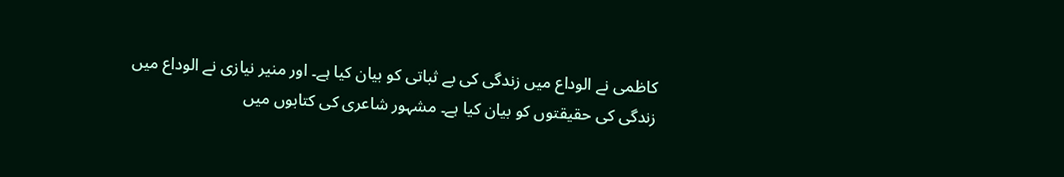کاظمی نے الوداع میں زندگی کی بے ثباتی کو بیان کیا ہے۔ اور منیر نیازی نے الوداع میں زندگی کی حقیقتوں کو بیان کیا ہے۔ مشہور شاعری کی کتابوں میں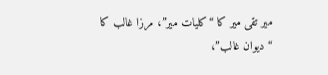میر تقی میر کا “کلیات میر”، مرزا غالب کا “دیوان غالب”،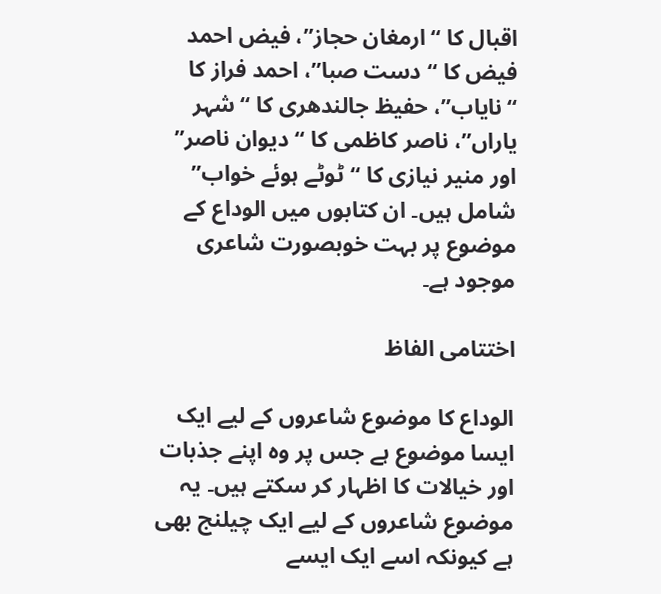اقبال کا “ارمغان حجاز”، فیض احمد فیض کا “دست صبا”، احمد فراز کا “نایاب”، حفیظ جالندھری کا “شہر یاراں”، ناصر کاظمی کا “دیوان ناصر” اور منیر نیازی کا “ٹوٹے ہوئے خواب” شامل ہیں۔ ان کتابوں میں الوداع کے موضوع پر بہت خوبصورت شاعری موجود ہے۔

اختتامی الفاظ

الوداع کا موضوع شاعروں کے لیے ایک ایسا موضوع ہے جس پر وہ اپنے جذبات اور خیالات کا اظہار کر سکتے ہیں۔ یہ موضوع شاعروں کے لیے ایک چیلنج بھی ہے کیونکہ اسے ایک ایسے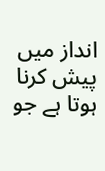انداز میں پیش کرنا ہوتا ہے جو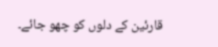قارئین کے دلوں کو چھو جائے۔